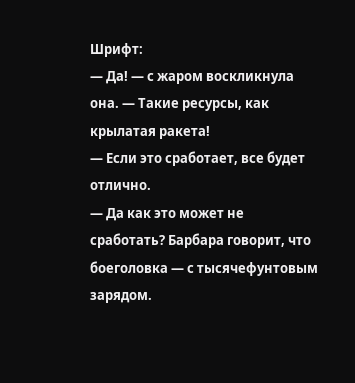Шрифт:
— Да! — с жаром воскликнула она. — Такие ресурсы, как крылатая ракета!
— Если это сработает, все будет отлично.
— Да как это может не сработать? Барбара говорит, что боеголовка — с тысячефунтовым зарядом.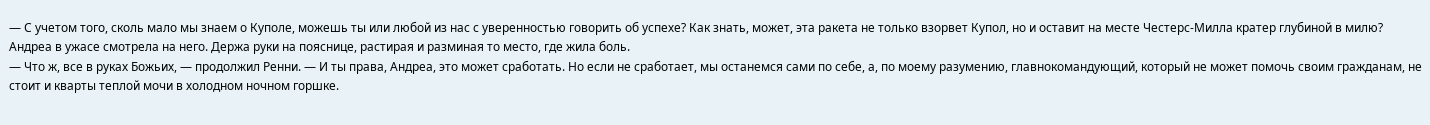— С учетом того, сколь мало мы знаем о Куполе, можешь ты или любой из нас с уверенностью говорить об успехе? Как знать, может, эта ракета не только взорвет Купол, но и оставит на месте Честерс-Милла кратер глубиной в милю?
Андреа в ужасе смотрела на него. Держа руки на пояснице, растирая и разминая то место, где жила боль.
— Что ж, все в руках Божьих, — продолжил Ренни. — И ты права, Андреа, это может сработать. Но если не сработает, мы останемся сами по себе, а, по моему разумению, главнокомандующий, который не может помочь своим гражданам, не стоит и кварты теплой мочи в холодном ночном горшке.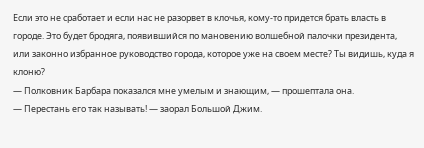Если это не сработает и если нас не разорвет в клочья, кому-то придется брать власть в городе. Это будет бродяга, появившийся по мановению волшебной палочки президента, или законно избранное руководство города, которое уже на своем месте? Ты видишь, куда я клоню?
— Полковник Барбара показался мне умелым и знающим, — прошептала она.
— Перестань его так называть! — заорал Большой Джим.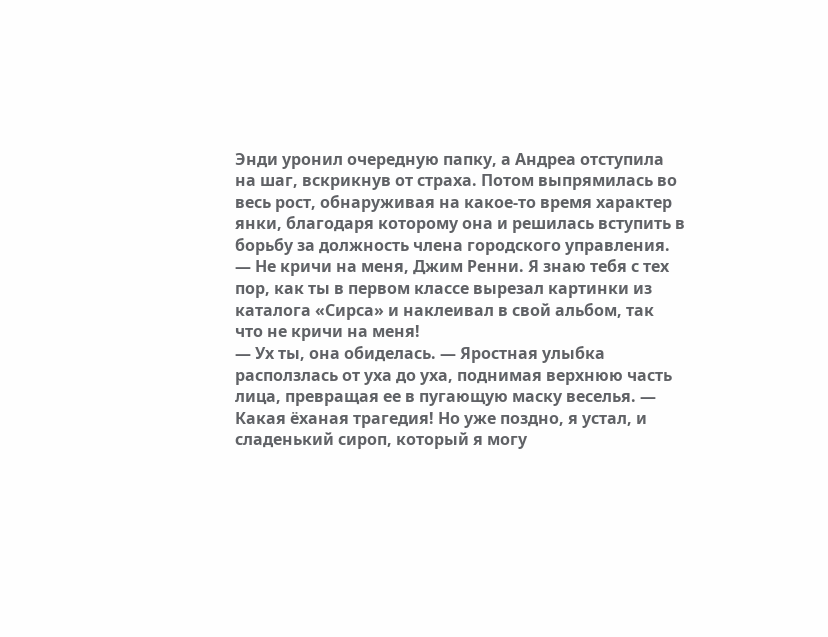Энди уронил очередную папку, а Андреа отступила на шаг, вскрикнув от страха. Потом выпрямилась во весь рост, обнаруживая на какое-то время характер янки, благодаря которому она и решилась вступить в борьбу за должность члена городского управления.
— Не кричи на меня, Джим Ренни. Я знаю тебя с тех пор, как ты в первом классе вырезал картинки из каталога «Сирса» и наклеивал в свой альбом, так что не кричи на меня!
— Ух ты, она обиделась. — Яростная улыбка расползлась от уха до уха, поднимая верхнюю часть лица, превращая ее в пугающую маску веселья. — Какая ёханая трагедия! Но уже поздно, я устал, и сладенький сироп, который я могу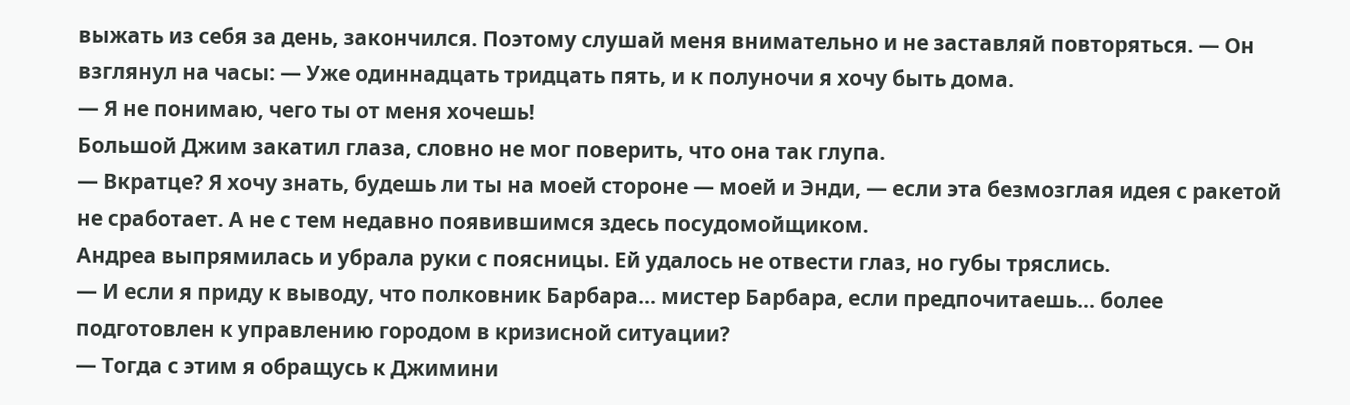выжать из себя за день, закончился. Поэтому слушай меня внимательно и не заставляй повторяться. — Он взглянул на часы: — Уже одиннадцать тридцать пять, и к полуночи я хочу быть дома.
— Я не понимаю, чего ты от меня хочешь!
Большой Джим закатил глаза, словно не мог поверить, что она так глупа.
— Вкратце? Я хочу знать, будешь ли ты на моей стороне — моей и Энди, — если эта безмозглая идея с ракетой не сработает. А не с тем недавно появившимся здесь посудомойщиком.
Андреа выпрямилась и убрала руки с поясницы. Ей удалось не отвести глаз, но губы тряслись.
— И если я приду к выводу, что полковник Барбара… мистер Барбара, если предпочитаешь… более подготовлен к управлению городом в кризисной ситуации?
— Тогда с этим я обращусь к Джимини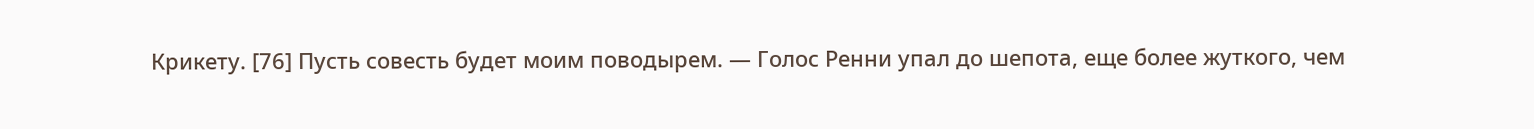Крикету. [76] Пусть совесть будет моим поводырем. — Голос Ренни упал до шепота, еще более жуткого, чем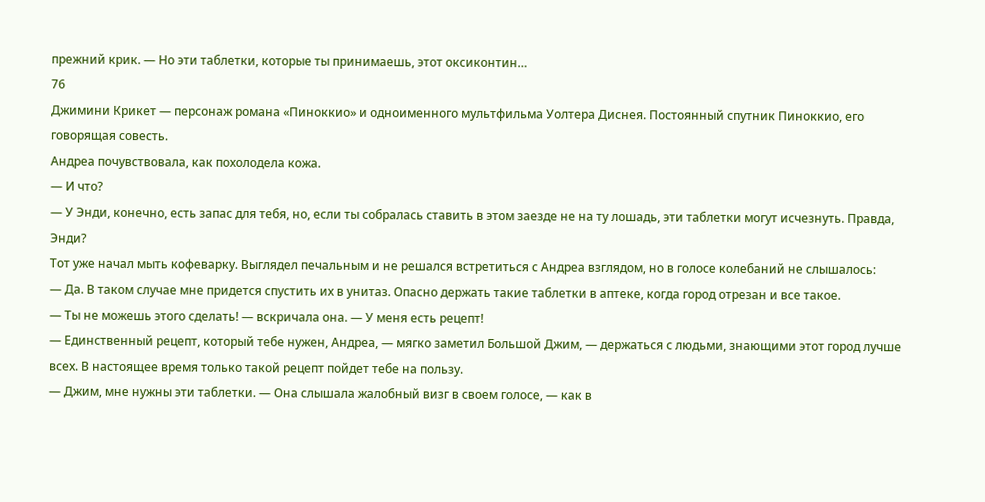прежний крик. — Но эти таблетки, которые ты принимаешь, этот оксиконтин…
76
Джимини Крикет — персонаж романа «Пиноккио» и одноименного мультфильма Уолтера Диснея. Постоянный спутник Пиноккио, его говорящая совесть.
Андреа почувствовала, как похолодела кожа.
— И что?
— У Энди, конечно, есть запас для тебя, но, если ты собралась ставить в этом заезде не на ту лошадь, эти таблетки могут исчезнуть. Правда, Энди?
Тот уже начал мыть кофеварку. Выглядел печальным и не решался встретиться с Андреа взглядом, но в голосе колебаний не слышалось:
— Да. В таком случае мне придется спустить их в унитаз. Опасно держать такие таблетки в аптеке, когда город отрезан и все такое.
— Ты не можешь этого сделать! — вскричала она. — У меня есть рецепт!
— Единственный рецепт, который тебе нужен, Андреа, — мягко заметил Большой Джим, — держаться с людьми, знающими этот город лучше всех. В настоящее время только такой рецепт пойдет тебе на пользу.
— Джим, мне нужны эти таблетки. — Она слышала жалобный визг в своем голосе, — как в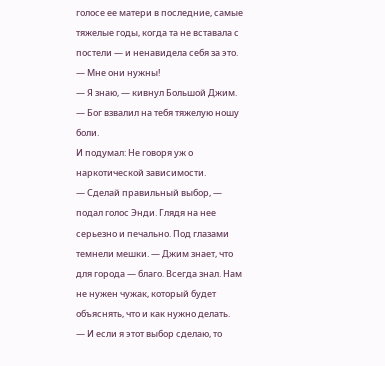голосе ее матери в последние, самые тяжелые годы, когда та не вставала с постели — и ненавидела себя за это. — Мне они нужны!
— Я знаю, — кивнул Большой Джим. — Бог взвалил на тебя тяжелую ношу боли.
И подумал: Не говоря уж о наркотической зависимости.
— Сделай правильный выбор, — подал голос Энди. Глядя на нее серьезно и печально. Под глазами темнели мешки. — Джим знает, что для города — благо. Всегда знал. Нам не нужен чужак, который будет объяснять, что и как нужно делать.
— И если я этот выбор сделаю, то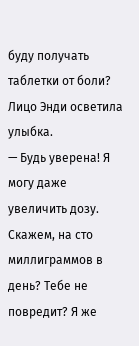буду получать таблетки от боли?
Лицо Энди осветила улыбка.
— Будь уверена! Я могу даже увеличить дозу. Скажем, на сто миллиграммов в день? Тебе не повредит? Я же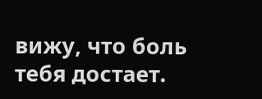вижу, что боль тебя достает.